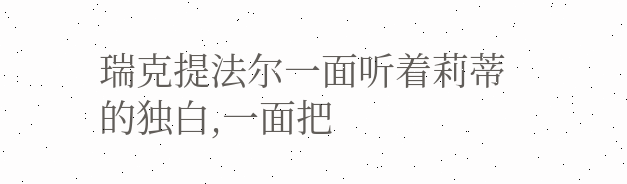瑞克提法尔一面听着莉蒂的独白,一面把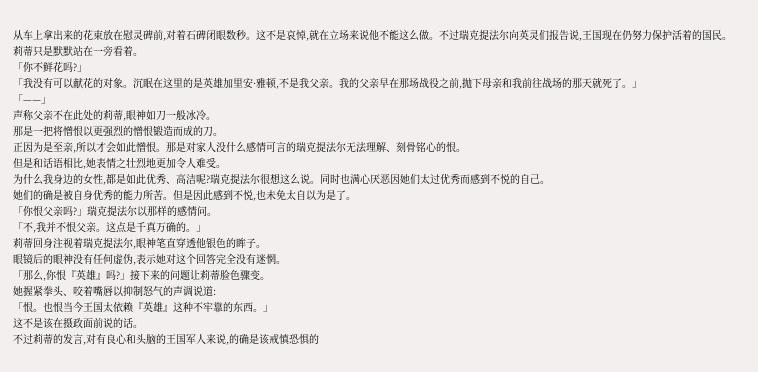从车上拿出来的花束放在慰灵碑前,对着石碑闭眼数秒。这不是哀悼,就在立场来说他不能这么做。不过瑞克提法尔向英灵们报告说,王国现在仍努力保护活着的国民。
莉蒂只是默默站在一旁看着。
「你不鲜花吗?」
「我没有可以献花的对象。沉眠在这里的是英雄加里安·雅顿,不是我父亲。我的父亲早在那场战役之前,抛下母亲和我前往战场的那天就死了。」
「——」
声称父亲不在此处的莉蒂,眼神如刀一般冰冷。
那是一把将憎恨以更强烈的憎恨锻造而成的刀。
正因为是至亲,所以才会如此憎恨。那是对家人没什么感情可言的瑞克提法尔无法理解、刻骨铭心的恨。
但是和话语相比,她表情之壮烈地更加令人难受。
为什么我身边的女性,都是如此优秀、高洁呢?瑞克提法尔很想这么说。同时也满心厌恶因她们太过优秀而感到不悦的自己。
她们的确是被自身优秀的能力所苦。但是因此感到不悦,也未免太自以为是了。
「你恨父亲吗?」瑞克提法尔以那样的感情问。
「不,我并不恨父亲。这点是千真万确的。」
莉蒂回身注视着瑞克提法尔,眼神笔直穿透他银色的眸子。
眼镜后的眼神没有任何虚伪,表示她对这个回答完全没有迷惘。
「那么,你恨『英雄』吗?」接下来的问题让莉蒂脸色骤变。
她握紧拳头、咬着嘴唇以抑制怒气的声调说道:
「恨。也恨当今王国太依赖『英雄』这种不牢靠的东西。」
这不是该在摄政面前说的话。
不过莉蒂的发言,对有良心和头脑的王国军人来说,的确是该戒慎恐惧的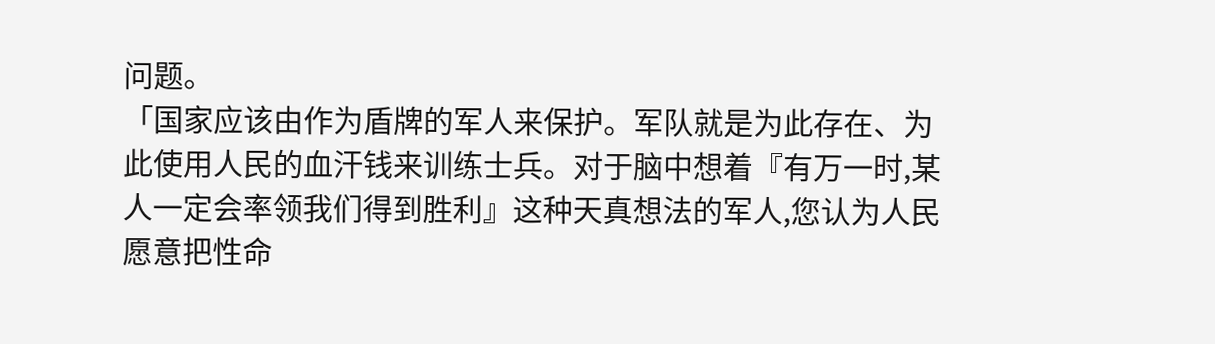问题。
「国家应该由作为盾牌的军人来保护。军队就是为此存在、为此使用人民的血汗钱来训练士兵。对于脑中想着『有万一时,某人一定会率领我们得到胜利』这种天真想法的军人,您认为人民愿意把性命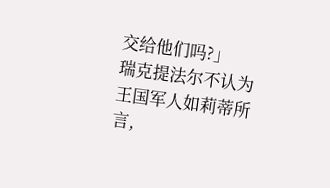交给他们吗?」
瑞克提法尔不认为王国军人如莉蒂所言,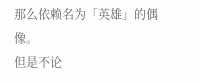那么依赖名为「英雄」的偶像。
但是不论